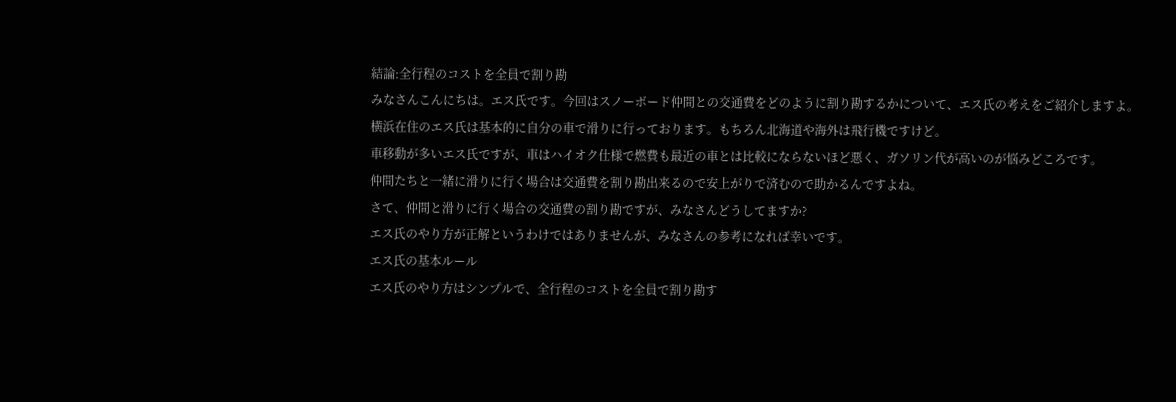結論:全行程のコストを全員で割り勘
みなさんこんにちは。エス氏です。今回はスノーボード仲間との交通費をどのように割り勘するかについて、エス氏の考えをご紹介しますよ。
横浜在住のエス氏は基本的に自分の車で滑りに行っております。もちろん北海道や海外は飛行機ですけど。
車移動が多いエス氏ですが、車はハイオク仕様で燃費も最近の車とは比較にならないほど悪く、ガソリン代が高いのが悩みどころです。
仲間たちと一緒に滑りに行く場合は交通費を割り勘出来るので安上がりで済むので助かるんですよね。
さて、仲間と滑りに行く場合の交通費の割り勘ですが、みなさんどうしてますか?
エス氏のやり方が正解というわけではありませんが、みなさんの参考になれば幸いです。
エス氏の基本ルール
エス氏のやり方はシンプルで、全行程のコストを全員で割り勘す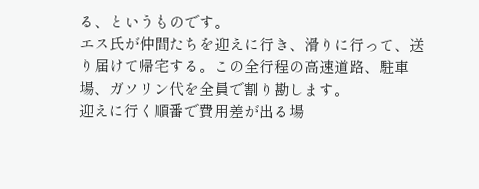る、というものです。
エス氏が仲間たちを迎えに行き、滑りに行って、送り届けて帰宅する。この全行程の高速道路、駐車場、ガソリン代を全員で割り勘します。
迎えに行く順番で費用差が出る場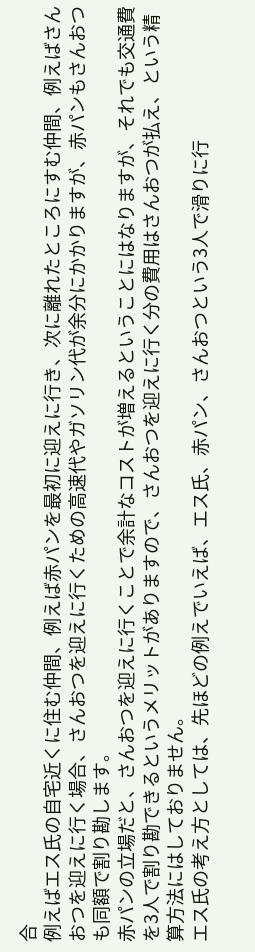合
例えばエス氏の自宅近くに住む仲間、例えば赤パンを最初に迎えに行き、次に離れたところにすむ仲間、例えばさんおつを迎えに行く場合、さんおつを迎えに行くための高速代やガソリン代が余分にかかりますが、赤パンもさんおつも同額で割り勘します。
赤パンの立場だと、さんおつを迎えに行くことで余計なコストが増えるということにはなりますが、それでも交通費を3人で割り勘できるというメリットがありますので、さんおつを迎えに行く分の費用はさんおつが払え、という精算方法にはしておりません。
エス氏の考え方としては、先ほどの例えでいえば、エス氏、赤パン、さんおつという3人で滑りに行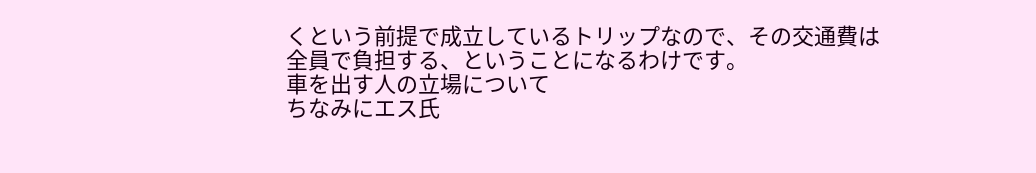くという前提で成立しているトリップなので、その交通費は全員で負担する、ということになるわけです。
車を出す人の立場について
ちなみにエス氏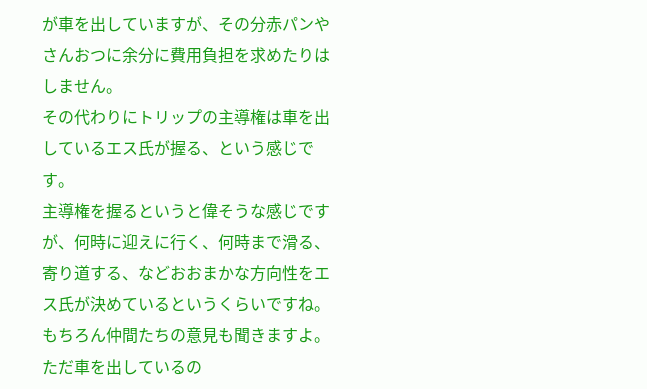が車を出していますが、その分赤パンやさんおつに余分に費用負担を求めたりはしません。
その代わりにトリップの主導権は車を出しているエス氏が握る、という感じです。
主導権を握るというと偉そうな感じですが、何時に迎えに行く、何時まで滑る、寄り道する、などおおまかな方向性をエス氏が決めているというくらいですね。
もちろん仲間たちの意見も聞きますよ。ただ車を出しているの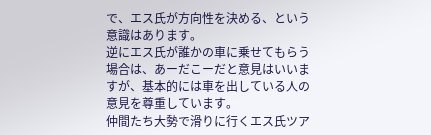で、エス氏が方向性を決める、という意識はあります。
逆にエス氏が誰かの車に乗せてもらう場合は、あーだこーだと意見はいいますが、基本的には車を出している人の意見を尊重しています。
仲間たち大勢で滑りに行くエス氏ツア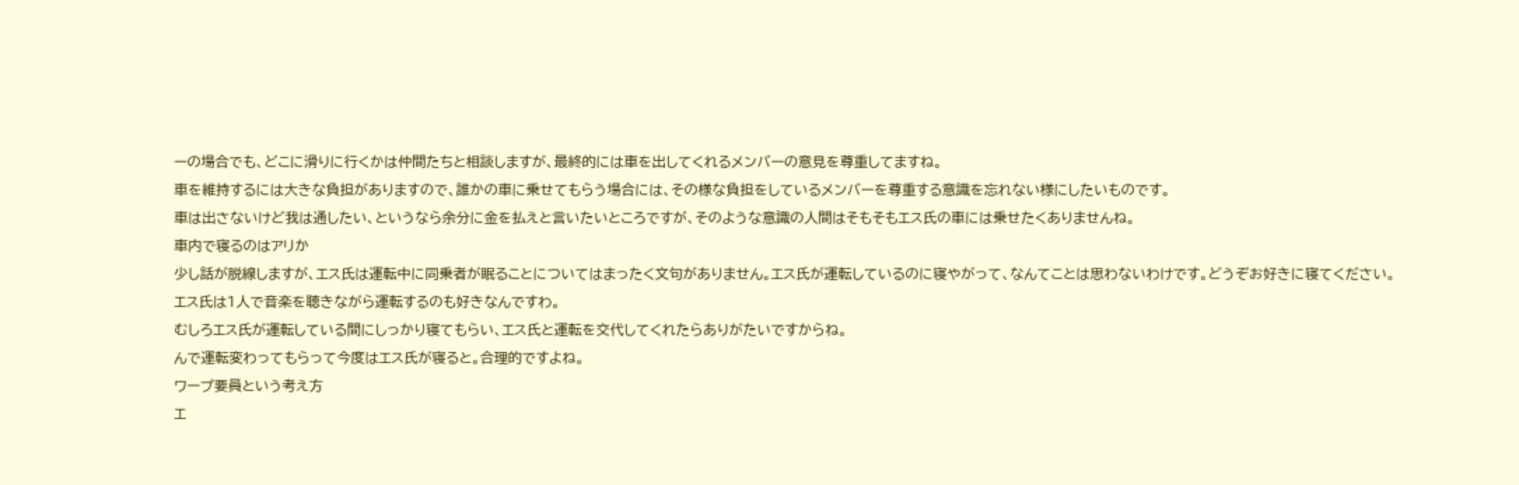ーの場合でも、どこに滑りに行くかは仲間たちと相談しますが、最終的には車を出してくれるメンバーの意見を尊重してますね。
車を維持するには大きな負担がありますので、誰かの車に乗せてもらう場合には、その様な負担をしているメンバーを尊重する意識を忘れない様にしたいものです。
車は出さないけど我は通したい、というなら余分に金を払えと言いたいところですが、そのような意識の人間はそもそもエス氏の車には乗せたくありませんね。
車内で寝るのはアリか
少し話が脱線しますが、エス氏は運転中に同乗者が眠ることについてはまったく文句がありません。エス氏が運転しているのに寝やがって、なんてことは思わないわけです。どうぞお好きに寝てください。
エス氏は1人で音楽を聴きながら運転するのも好きなんですわ。
むしろエス氏が運転している間にしっかり寝てもらい、エス氏と運転を交代してくれたらありがたいですからね。
んで運転変わってもらって今度はエス氏が寝ると。合理的ですよね。
ワープ要員という考え方
エ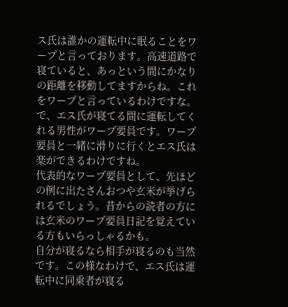ス氏は誰かの運転中に眠ることをワープと言っております。高速道路で寝ていると、あっという間にかなりの距離を移動してますからね。これをワープと言っているわけですな。
で、エス氏が寝てる間に運転してくれる男性がワープ要員です。ワープ要員と一緒に滑りに行くとエス氏は楽ができるわけですね。
代表的なワープ要員として、先ほどの例に出たさんおつや玄米が挙げられるでしょう。昔からの読者の方には玄米のワープ要員日記を覚えている方もいらっしゃるかも。
自分が寝るなら相手が寝るのも当然です。この様なわけで、エス氏は運転中に同乗者が寝る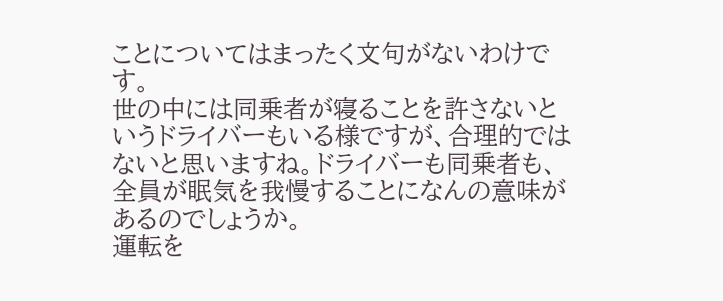ことについてはまったく文句がないわけです。
世の中には同乗者が寝ることを許さないというドライバーもいる様ですが、合理的ではないと思いますね。ドライバーも同乗者も、全員が眠気を我慢することになんの意味があるのでしょうか。
運転を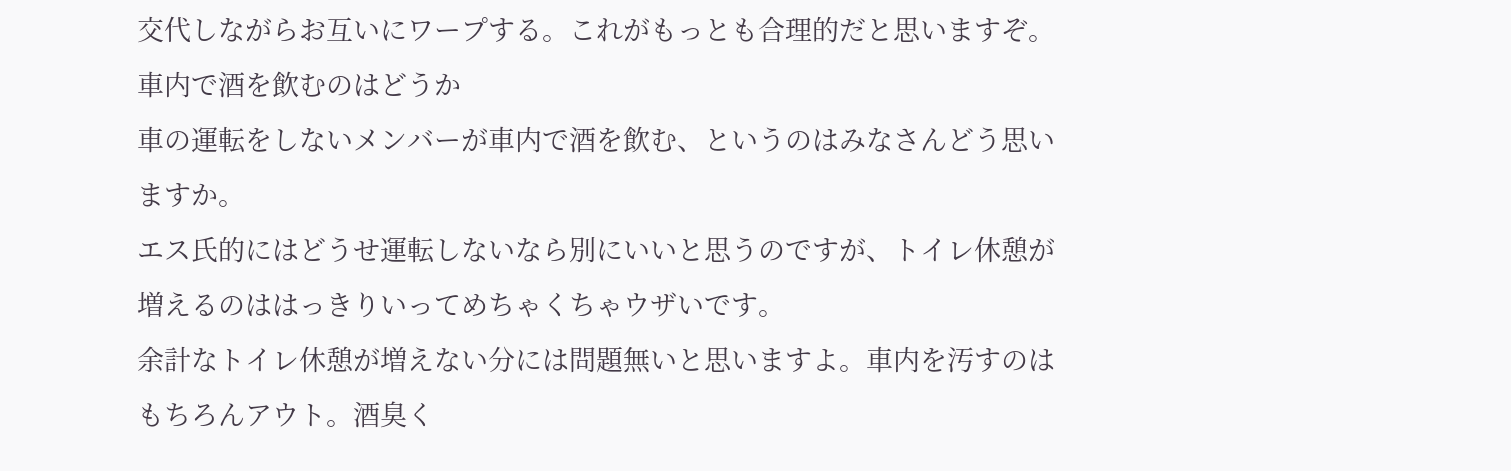交代しながらお互いにワープする。これがもっとも合理的だと思いますぞ。
車内で酒を飲むのはどうか
車の運転をしないメンバーが車内で酒を飲む、というのはみなさんどう思いますか。
エス氏的にはどうせ運転しないなら別にいいと思うのですが、トイレ休憩が増えるのははっきりいってめちゃくちゃウザいです。
余計なトイレ休憩が増えない分には問題無いと思いますよ。車内を汚すのはもちろんアウト。酒臭く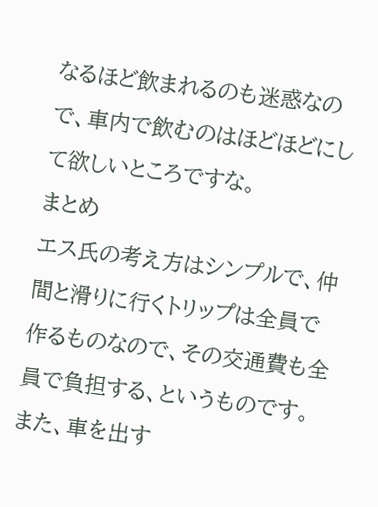なるほど飲まれるのも迷惑なので、車内で飲むのはほどほどにして欲しいところですな。
まとめ
エス氏の考え方はシンプルで、仲間と滑りに行くトリップは全員で作るものなので、その交通費も全員で負担する、というものです。
また、車を出す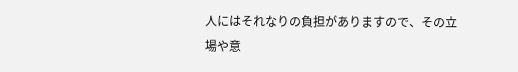人にはそれなりの負担がありますので、その立場や意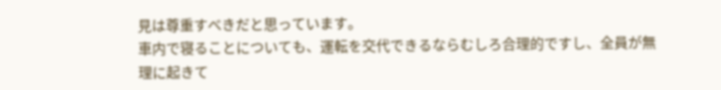見は尊重すべきだと思っています。
車内で寝ることについても、運転を交代できるならむしろ合理的ですし、全員が無理に起きて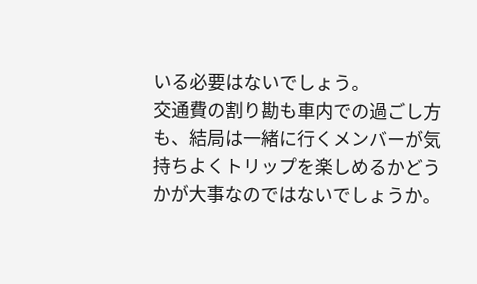いる必要はないでしょう。
交通費の割り勘も車内での過ごし方も、結局は一緒に行くメンバーが気持ちよくトリップを楽しめるかどうかが大事なのではないでしょうか。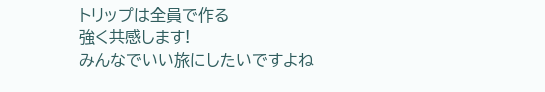トリップは全員で作る
強く共感します!
みんなでいい旅にしたいですよね